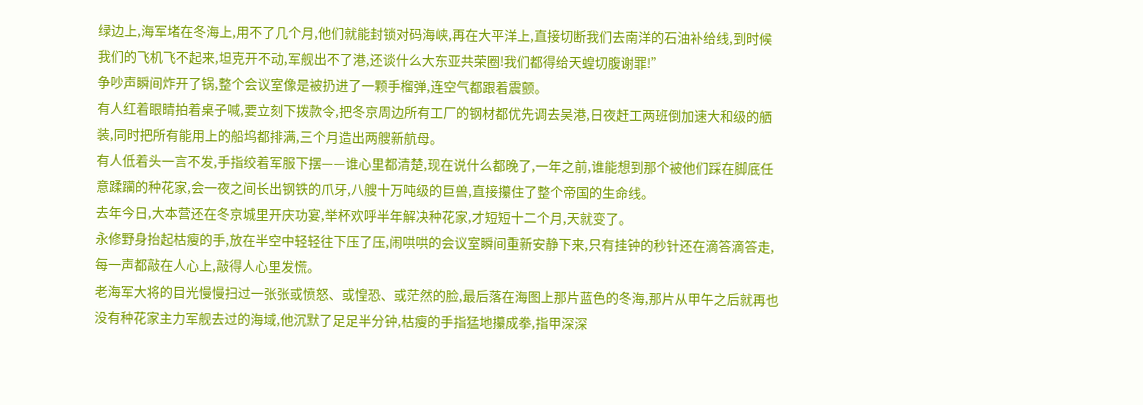绿边上,海军堵在冬海上,用不了几个月,他们就能封锁对码海峡,再在大平洋上,直接切断我们去南洋的石油补给线,到时候我们的飞机飞不起来,坦克开不动,军舰出不了港,还谈什么大东亚共荣圈!我们都得给天蝗切腹谢罪!”
争吵声瞬间炸开了锅,整个会议室像是被扔进了一颗手榴弹,连空气都跟着震颤。
有人红着眼睛拍着桌子喊,要立刻下拨款令,把冬京周边所有工厂的钢材都优先调去吴港,日夜赶工两班倒加速大和级的舾装,同时把所有能用上的船坞都排满,三个月造出两艘新航母。
有人低着头一言不发,手指绞着军服下摆——谁心里都清楚,现在说什么都晚了,一年之前,谁能想到那个被他们踩在脚底任意蹂躏的种花家,会一夜之间长出钢铁的爪牙,八艘十万吨级的巨兽,直接攥住了整个帝国的生命线。
去年今日,大本营还在冬京城里开庆功宴,举杯欢呼半年解决种花家,才短短十二个月,天就变了。
永修野身抬起枯瘦的手,放在半空中轻轻往下压了压,闹哄哄的会议室瞬间重新安静下来,只有挂钟的秒针还在滴答滴答走,每一声都敲在人心上,敲得人心里发慌。
老海军大将的目光慢慢扫过一张张或愤怒、或惶恐、或茫然的脸,最后落在海图上那片蓝色的冬海,那片从甲午之后就再也没有种花家主力军舰去过的海域,他沉默了足足半分钟,枯瘦的手指猛地攥成拳,指甲深深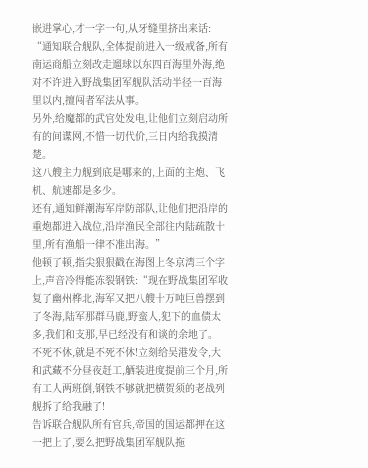嵌进掌心,才一字一句,从牙缝里挤出来话:
“通知联合舰队,全体提前进入一级戒备,所有南运商船立刻改走遛球以东四百海里外海,绝对不许进入野战集团军舰队活动半径一百海里以内,擅闯者军法从事。
另外,给魔都的武官处发电,让他们立刻启动所有的间谍网,不惜一切代价,三日内给我摸清楚。
这八艘主力舰到底是哪来的,上面的主炮、飞机、航速都是多少。
还有,通知鲜潮海军岸防部队,让他们把沿岸的重炮都进入战位,沿岸渔民全部往内陆疏散十里,所有渔船一律不准出海。”
他顿了顿,指尖狠狠戳在海图上冬京湾三个字上,声音冷得能冻裂钢铁:“现在野战集团军收复了幽州桦北,海军又把八艘十万吨巨兽摆到了冬海,陆军那群马鹿,野蛮人,犯下的血债太多,我们和支那,早已经没有和谈的余地了。
不死不休,就是不死不休!立刻给吴港发令,大和武藏不分昼夜赶工,舾装进度提前三个月,所有工人两班倒,钢铁不够就把横贺须的老战列舰拆了给我融了!
告诉联合舰队所有官兵,帝国的国运都押在这一把上了,要么把野战集团军舰队拖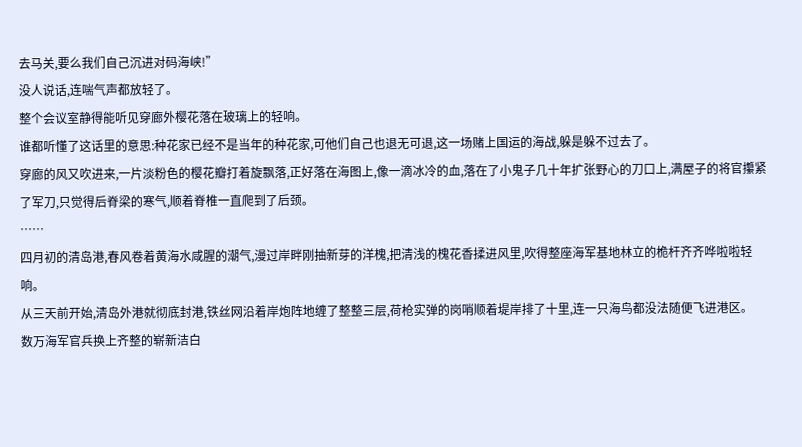去马关,要么我们自己沉进对码海峡!”
没人说话,连喘气声都放轻了。
整个会议室静得能听见穿廊外樱花落在玻璃上的轻响。
谁都听懂了这话里的意思:种花家已经不是当年的种花家,可他们自己也退无可退,这一场赌上国运的海战,躲是躲不过去了。
穿廊的风又吹进来,一片淡粉色的樱花瓣打着旋飘落,正好落在海图上,像一滴冰冷的血,落在了小鬼子几十年扩张野心的刀口上,满屋子的将官攥紧了军刀,只觉得后脊梁的寒气,顺着脊椎一直爬到了后颈。
……
四月初的清岛港,春风卷着黄海水咸腥的潮气,漫过岸畔刚抽新芽的洋槐,把清浅的槐花香揉进风里,吹得整座海军基地林立的桅杆齐齐哗啦啦轻响。
从三天前开始,清岛外港就彻底封港,铁丝网沿着岸炮阵地缠了整整三层,荷枪实弹的岗哨顺着堤岸排了十里,连一只海鸟都没法随便飞进港区。
数万海军官兵换上齐整的崭新洁白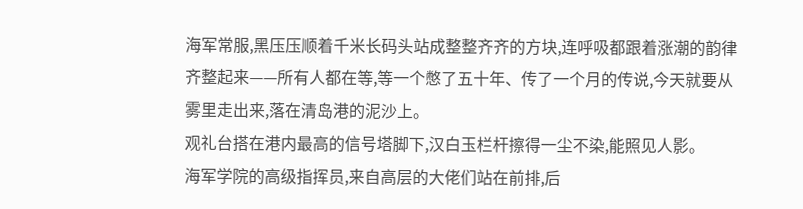海军常服,黑压压顺着千米长码头站成整整齐齐的方块,连呼吸都跟着涨潮的韵律齐整起来——所有人都在等,等一个憋了五十年、传了一个月的传说,今天就要从雾里走出来,落在清岛港的泥沙上。
观礼台搭在港内最高的信号塔脚下,汉白玉栏杆擦得一尘不染,能照见人影。
海军学院的高级指挥员,来自高层的大佬们站在前排,后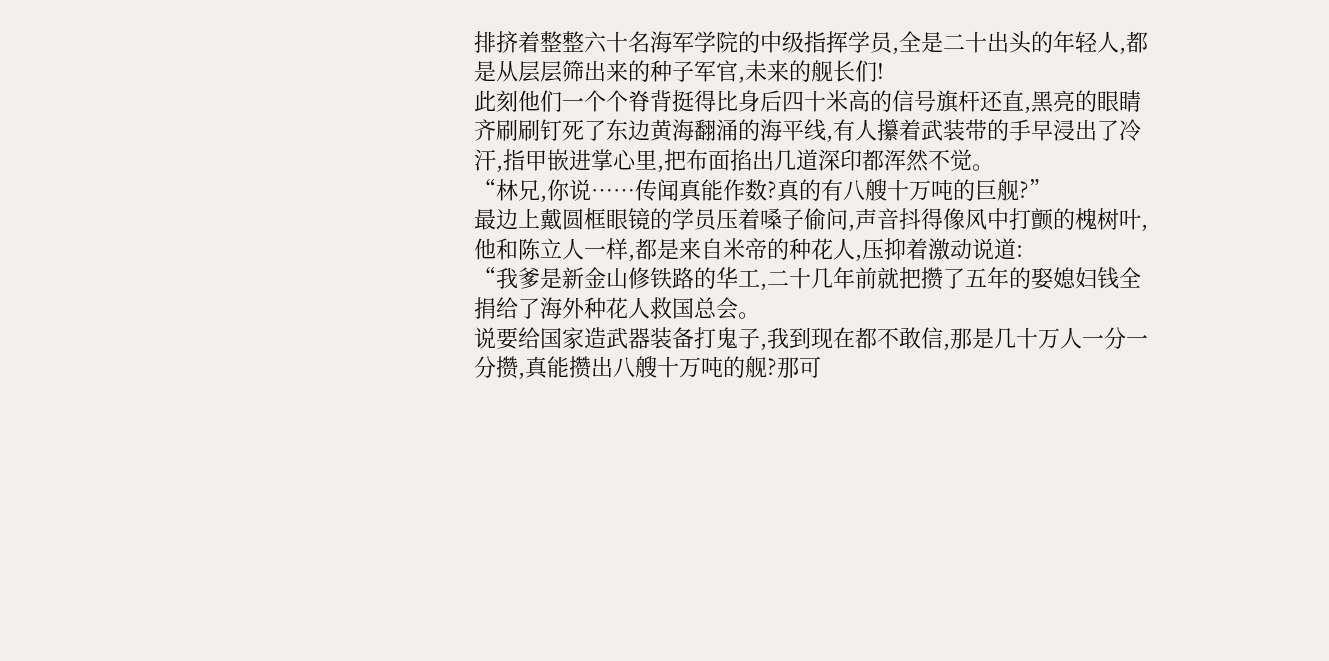排挤着整整六十名海军学院的中级指挥学员,全是二十出头的年轻人,都是从层层筛出来的种子军官,未来的舰长们!
此刻他们一个个脊背挺得比身后四十米高的信号旗杆还直,黑亮的眼睛齐刷刷钉死了东边黄海翻涌的海平线,有人攥着武装带的手早浸出了冷汗,指甲嵌进掌心里,把布面掐出几道深印都浑然不觉。
“林兄,你说……传闻真能作数?真的有八艘十万吨的巨舰?”
最边上戴圆框眼镜的学员压着嗓子偷问,声音抖得像风中打颤的槐树叶,他和陈立人一样,都是来自米帝的种花人,压抑着激动说道:
“我爹是新金山修铁路的华工,二十几年前就把攒了五年的娶媳妇钱全捐给了海外种花人救国总会。
说要给国家造武器装备打鬼子,我到现在都不敢信,那是几十万人一分一分攒,真能攒出八艘十万吨的舰?那可